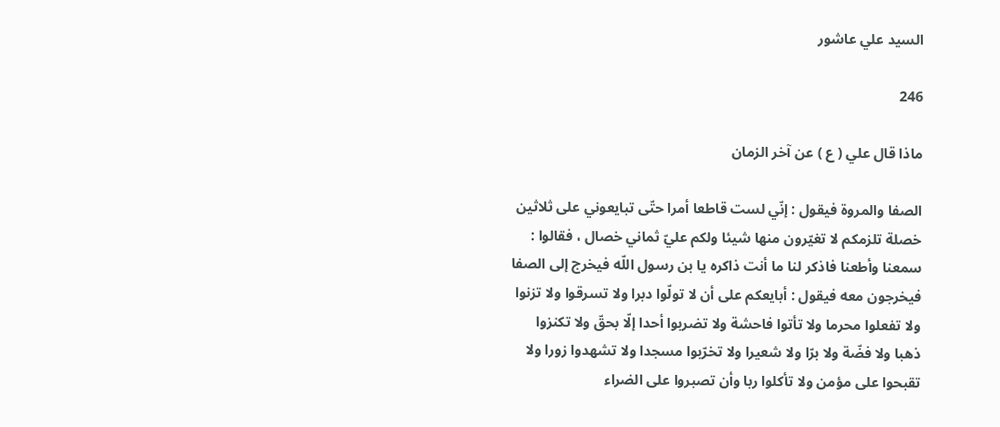السيد علي عاشور

246

ماذا قال علي ( ع ) عن آخر الزمان

الصفا والمروة فيقول : إنّي لست قاطعا أمرا حتّى تبايعوني على ثلاثين خصلة تلزمكم لا تغيّرون منها شيئا ولكم عليّ ثماني خصال ، فقالوا : سمعنا وأطعنا فاذكر لنا ما أنت ذاكره يا بن رسول اللّه فيخرج إلى الصفا فيخرجون معه فيقول : أبايعكم على أن لا تولّوا دبرا ولا تسرقوا ولا تزنوا ولا تفعلوا محرما ولا تأتوا فاحشة ولا تضربوا أحدا إلّا بحقّ ولا تكنزوا ذهبا ولا فضّة ولا برّا ولا شعيرا ولا تخرّبوا مسجدا ولا تشهدوا زورا ولا تقبحوا على مؤمن ولا تأكلوا ربا وأن تصبروا على الضراء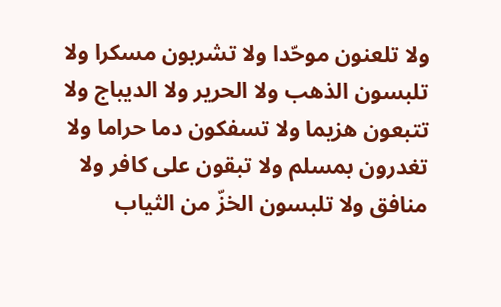ولا تلعنون موحّدا ولا تشربون مسكرا ولا تلبسون الذهب ولا الحرير ولا الديباج ولا تتبعون هزيما ولا تسفكون دما حراما ولا تغدرون بمسلم ولا تبقون على كافر ولا منافق ولا تلبسون الخزّ من الثياب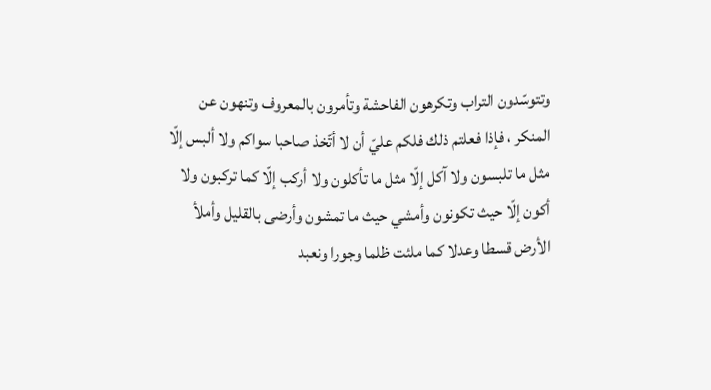وتتوسّدون التراب وتكرهون الفاحشة وتأمرون بالمعروف وتنهون عن المنكر ، فإذا فعلتم ذلك فلكم عليّ أن لا أتّخذ صاحبا سواكم ولا ألبس إلّا مثل ما تلبسون ولا آكل إلّا مثل ما تأكلون ولا أركب إلّا كما تركبون ولا أكون إلّا حيث تكونون وأمشي حيث ما تمشون وأرضى بالقليل وأملأ الأرض قسطا وعدلا كما ملئت ظلما وجورا ونعبد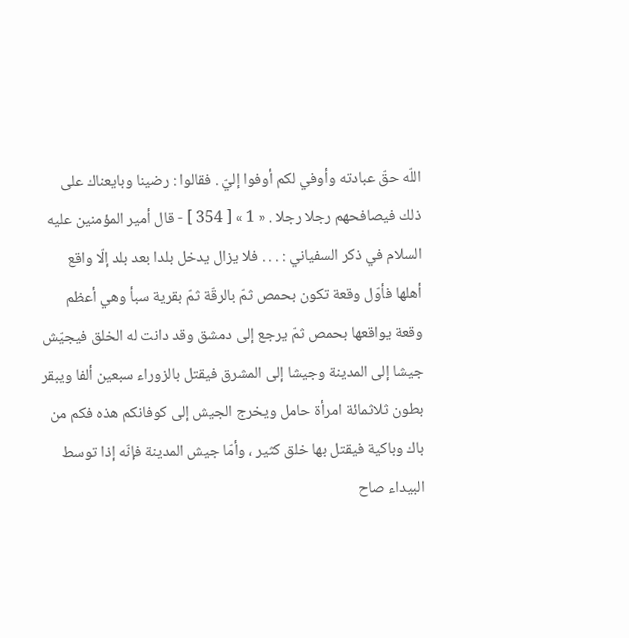اللّه حقّ عبادته وأوفي لكم أوفوا إليّ . فقالوا : رضينا وبايعناك على ذلك فيصافحهم رجلا رجلا . « 1 » [ 354 ] - قال أمير المؤمنين عليه السلام في ذكر السفياني : . . . فلا يزال يدخل بلدا بعد بلد إلّا واقع أهلها فأوّل وقعة تكون بحمص ثمّ بالرقّة ثمّ بقرية سبأ وهي أعظم وقعة يواقعها بحمص ثمّ يرجع إلى دمشق وقد دانت له الخلق فيجيّش جيشا إلى المدينة وجيشا إلى المشرق فيقتل بالزوراء سبعين ألفا ويبقر بطون ثلاثمائة امرأة حامل ويخرج الجيش إلى كوفانكم هذه فكم من باك وباكية فيقتل بها خلق كثير ، وأمّا جيش المدينة فإنّه إذا توسط البيداء صاح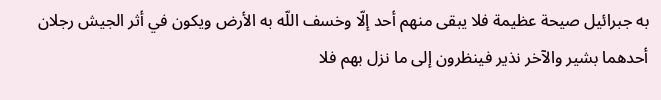به جبرائيل صيحة عظيمة فلا يبقى منهم أحد إلّا وخسف اللّه به الأرض ويكون في أثر الجيش رجلان أحدهما بشير والآخر نذير فينظرون إلى ما نزل بهم فلا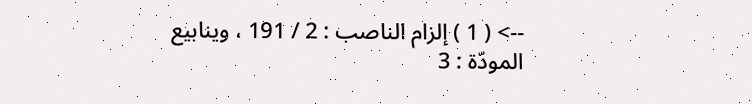--> ( 1 ) إلزام الناصب : 2 / 191 ، وينابيع المودّة : 3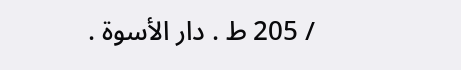/ 205 ط . دار الأسوة .